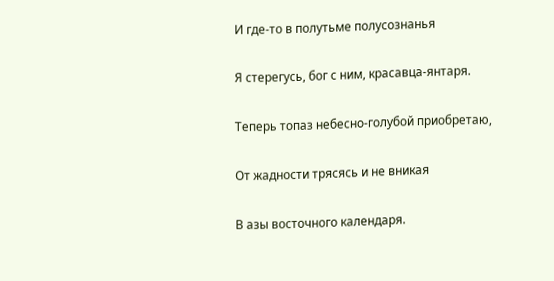И где-то в полутьме полусознанья

Я стерегусь, бог с ним, красавца-янтаря.

Теперь топаз небесно-голубой приобретаю,

От жадности трясясь и не вникая

В азы восточного календаря.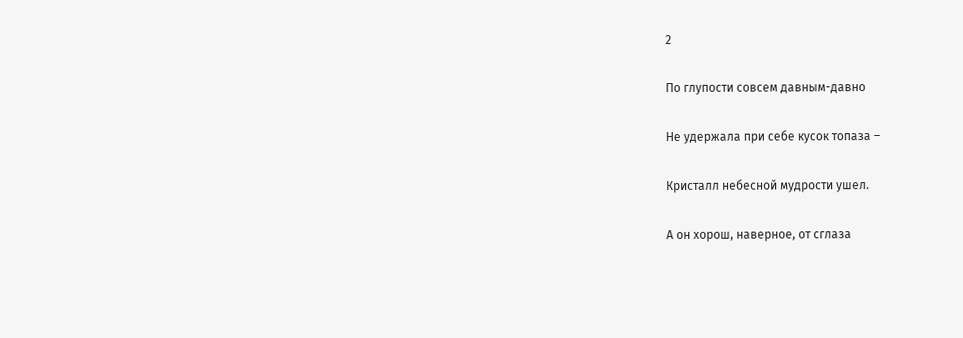2

По глупости совсем давным-давно

Не удержала при себе кусок топаза –

Кристалл небесной мудрости ушел.

А он хорош, наверное, от сглаза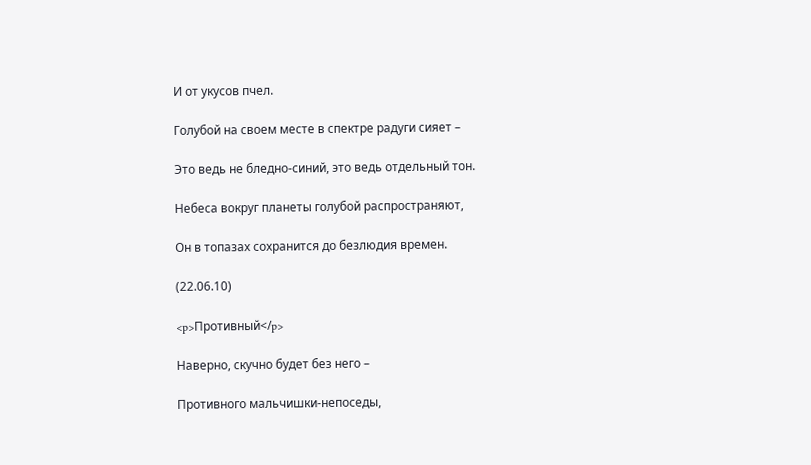И от укусов пчел.

Голубой на своем месте в спектре радуги сияет –

Это ведь не бледно-синий, это ведь отдельный тон.

Небеса вокруг планеты голубой распространяют,

Он в топазах сохранится до безлюдия времен.

(22.06.10)

<p>Противный</p>

Наверно, скучно будет без него –

Противного мальчишки-непоседы,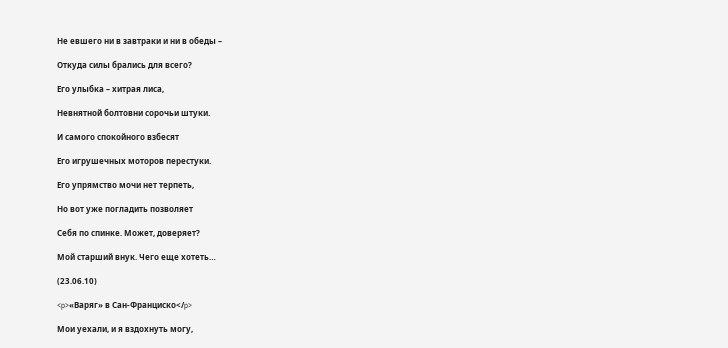Не евшего ни в завтраки и ни в обеды –

Откуда силы брались для всего?

Его улыбка – хитрая лиса,

Невнятной болтовни сорочьи штуки.

И самого спокойного взбесят

Его игрушечных моторов перестуки.

Его упрямство мочи нет терпеть,

Но вот уже погладить позволяет

Себя по спинке. Может, доверяет?

Мой старший внук. Чего еще хотеть…

(23.06.10)

<p>«Варяг» в Сан-Франциско</p>

Мои уехали, и я вздохнуть могу,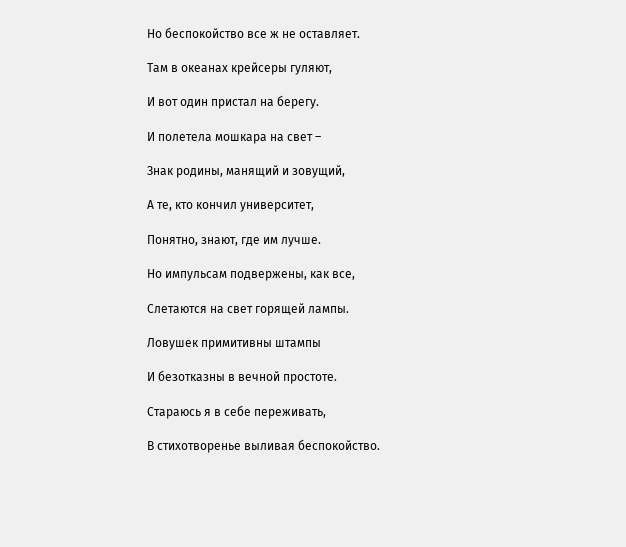Но беспокойство все ж не оставляет.

Там в океанах крейсеры гуляют,

И вот один пристал на берегу.

И полетела мошкара на свет –

Знак родины, манящий и зовущий,

А те, кто кончил университет,

Понятно, знают, где им лучше.

Но импульсам подвержены, как все,

Слетаются на свет горящей лампы.

Ловушек примитивны штампы

И безотказны в вечной простоте.

Стараюсь я в себе переживать,

В стихотворенье выливая беспокойство.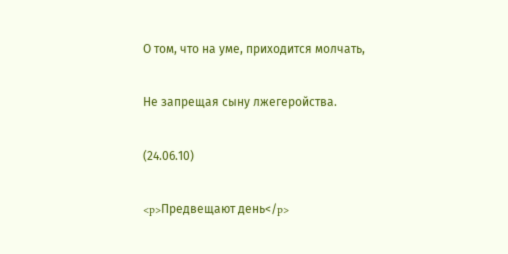О том, что на уме, приходится молчать,

Не запрещая сыну лжегеройства.

(24.06.10)

<p>Предвещают день</p>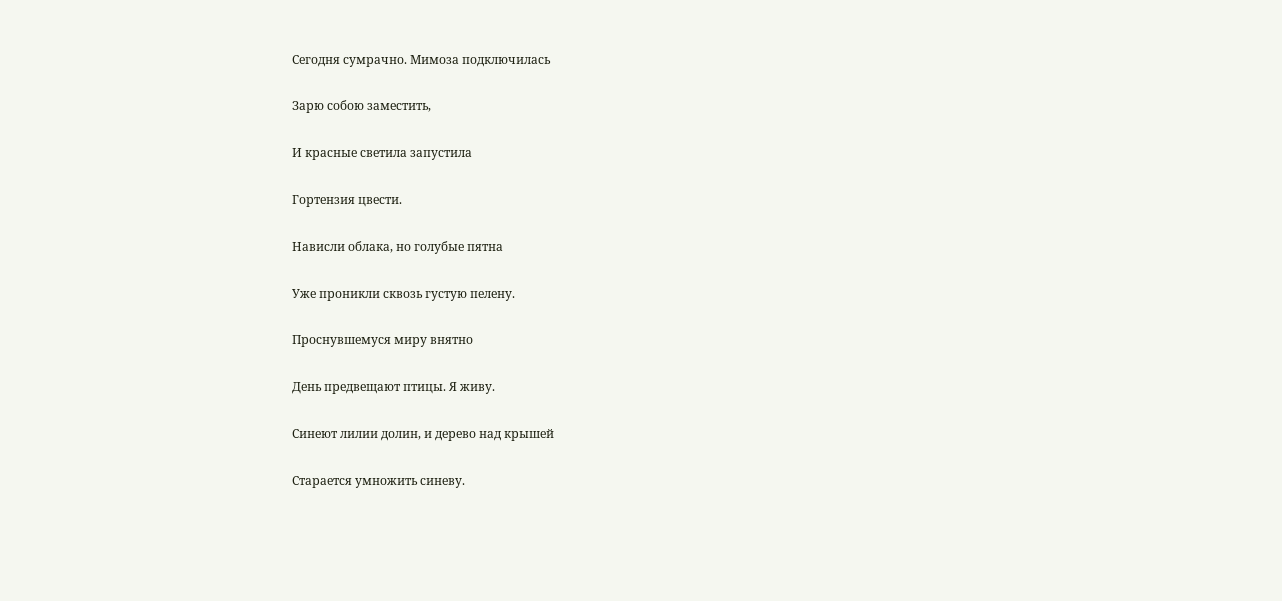Сегодня сумрачно. Мимоза подключилась

Зарю собою заместить,

И красные светила запустила

Гортензия цвести.

Нависли облака, но голубые пятна

Уже проникли сквозь густую пелену.

Проснувшемуся миру внятно

День предвещают птицы. Я живу.

Синеют лилии долин, и дерево над крышей

Старается умножить синеву.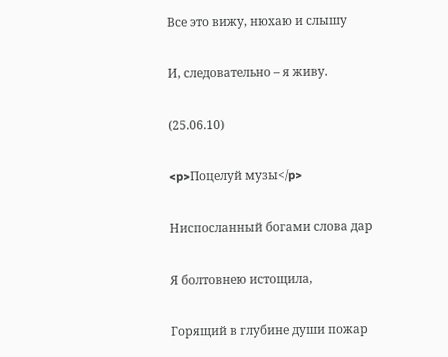Все это вижу, нюхаю и слышу

И, следовательно – я живу.

(25.06.10)

<p>Поцелуй музы</p>

Ниспосланный богами слова дар

Я болтовнею истощила,

Горящий в глубине души пожар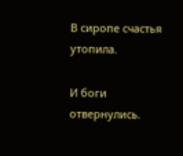В сиропе счастья утопила.

И боги отвернулись.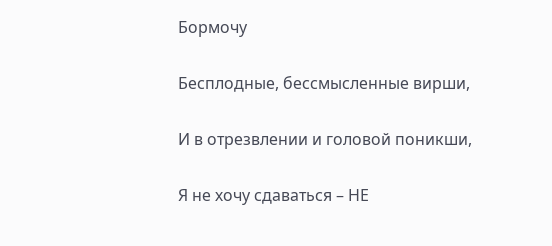Бормочу

Бесплодные, бессмысленные вирши,

И в отрезвлении и головой поникши,

Я не хочу сдаваться – НЕ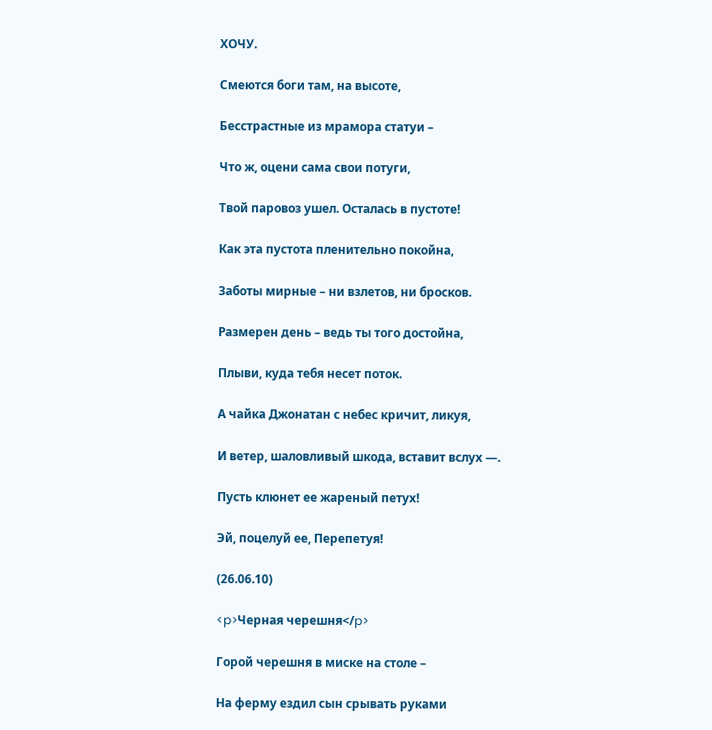ХОЧУ.

Смеются боги там, на высоте,

Бесстрастные из мрамора статуи –

Что ж, оцени сама свои потуги,

Твой паровоз ушел. Осталась в пустоте!

Как эта пустота пленительно покойна,

Заботы мирные – ни взлетов, ни бросков.

Размерен день – ведь ты того достойна,

Плыви, куда тебя несет поток.

А чайка Джонатан с небес кричит, ликуя,

И ветер, шаловливый шкода, вставит вслух —.

Пусть клюнет ее жареный петух!

Эй, поцелуй ее, Перепетуя!

(26.06.10)

<p>Черная черешня</p>

Горой черешня в миске на столе –

На ферму ездил сын срывать руками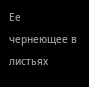Ее чернеющее в листьях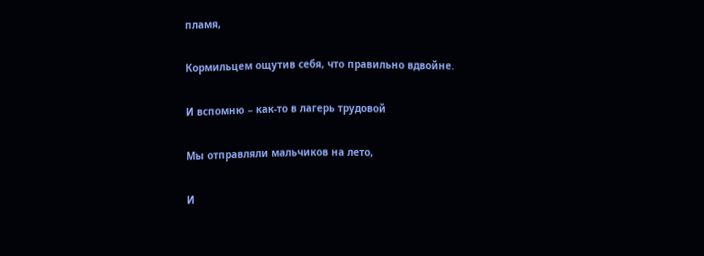пламя,

Кормильцем ощутив себя, что правильно вдвойне.

И вспомню – как-то в лагерь трудовой

Мы отправляли мальчиков на лето,

И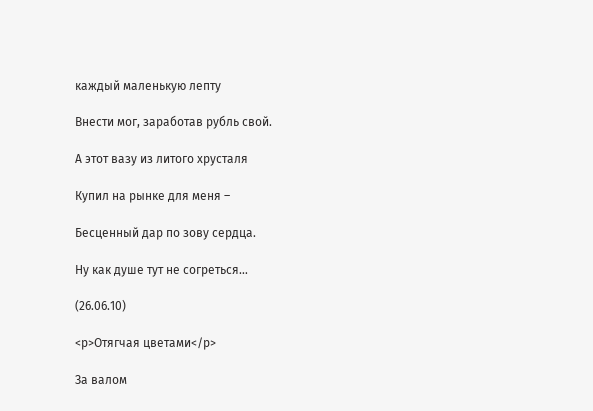каждый маленькую лепту

Внести мог, заработав рубль свой.

А этот вазу из литого хрусталя

Купил на рынке для меня –

Бесценный дар по зову сердца.

Ну как душе тут не согреться…

(26.06.10)

<p>Отягчая цветами</p>

За валом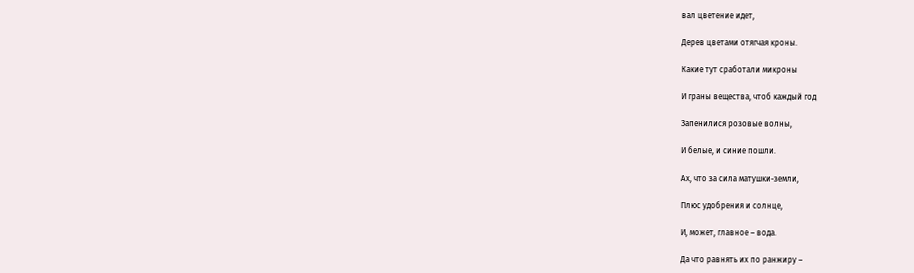вал цветение идет,

Дерев цветами отягчая кроны.

Какие тут сработали микроны

И граны вещества, чтоб каждый год

Запенилися розовые волны,

И белые, и синие пошли.

Ах, что за сила матушки-земли,

Плюс удобрения и солнце,

И, может, главное – вода.

Да что равнять их по ранжиру –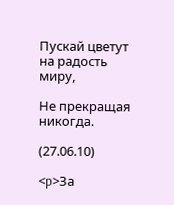Пускай цветут на радость миру,

Не прекращая никогда.

(27.06.10)

<p>За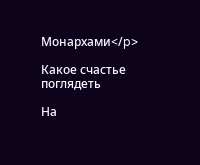Монархами</p>

Какое счастье поглядеть

На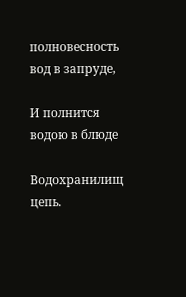полновесность вод в запруде,

И полнится водою в блюде

Водохранилищ цепь.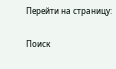Перейти на страницу:

Поиск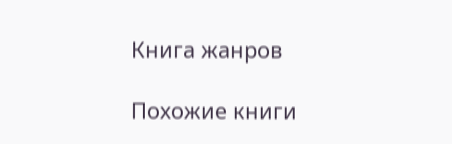Книга жанров

Похожие книги